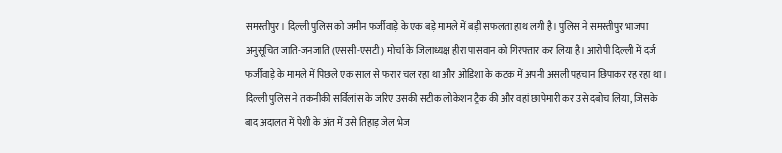समस्तीपुर। दिल्ली पुलिस को जमीन फर्जीवाड़े के एक बड़े मामले में बड़ी सफलता हाथ लगी है। पुलिस ने समस्तीपुर भाजपा अनुसूचित जाति-जनजाति (एससी-एसटी) मोर्चा के जिलाध्यक्ष हीरा पासवान को गिरफ्तार कर लिया है। आरोपी दिल्ली में दर्ज फर्जीवाड़े के मामले में पिछले एक साल से फरार चल रहा था और ओडिशा के कटक में अपनी असली पहचान छिपाकर रह रहा था। दिल्ली पुलिस ने तकनीकी सर्विलांस के जरिए उसकी सटीक लोकेशन ट्रैक की और वहां छापेमारी कर उसे दबोच लिया, जिसके बाद अदालत में पेशी के अंत में उसे तिहाड़ जेल भेज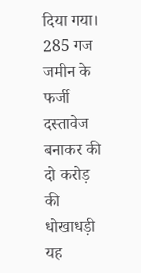दिया गया।
285 गज जमीन के फर्जी दस्तावेज बनाकर की दो करोड़ की धोखाधड़ी
यह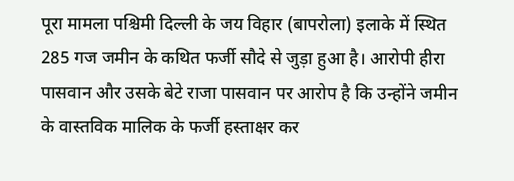पूरा मामला पश्चिमी दिल्ली के जय विहार (बापरोला) इलाके में स्थित 285 गज जमीन के कथित फर्जी सौदे से जुड़ा हुआ है। आरोपी हीरा पासवान और उसके बेटे राजा पासवान पर आरोप है कि उन्होंने जमीन के वास्तविक मालिक के फर्जी हस्ताक्षर कर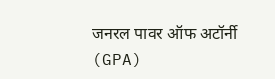जनरल पावर ऑफ अटॉर्नी (GPA)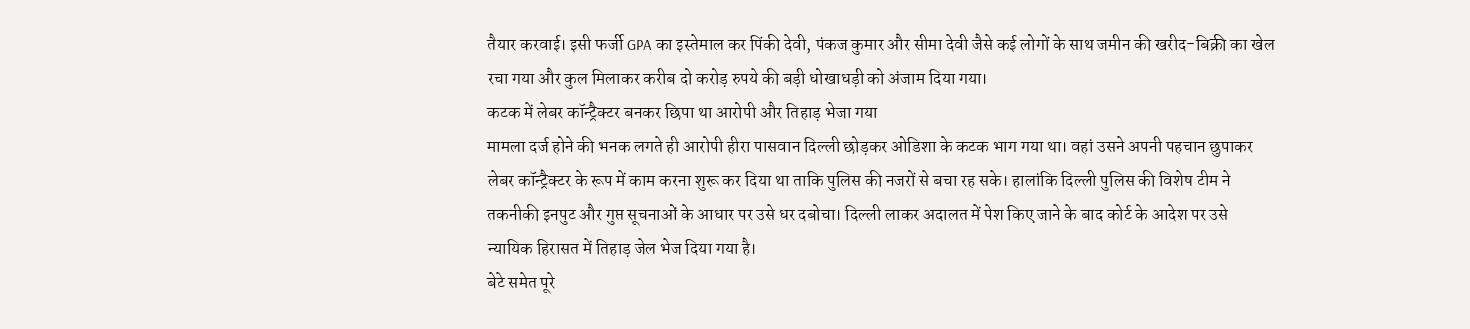तैयार करवाई। इसी फर्जी GPA का इस्तेमाल कर पिंकी देवी, पंकज कुमार और सीमा देवी जैसे कई लोगों के साथ जमीन की खरीद-बिक्री का खेल रचा गया और कुल मिलाकर करीब दो करोड़ रुपये की बड़ी धोखाधड़ी को अंजाम दिया गया।
कटक में लेबर कॉन्ट्रैक्टर बनकर छिपा था आरोपी और तिहाड़ भेजा गया
मामला दर्ज होने की भनक लगते ही आरोपी हीरा पासवान दिल्ली छोड़कर ओडिशा के कटक भाग गया था। वहां उसने अपनी पहचान छुपाकर लेबर कॉन्ट्रैक्टर के रूप में काम करना शुरू कर दिया था ताकि पुलिस की नजरों से बचा रह सके। हालांकि दिल्ली पुलिस की विशेष टीम ने तकनीकी इनपुट और गुप्त सूचनाओं के आधार पर उसे धर दबोचा। दिल्ली लाकर अदालत में पेश किए जाने के बाद कोर्ट के आदेश पर उसे न्यायिक हिरासत में तिहाड़ जेल भेज दिया गया है।
बेटे समेत पूरे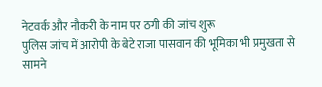नेटवर्क और नौकरी के नाम पर ठगी की जांच शुरू
पुलिस जांच में आरोपी के बेटे राजा पासवान की भूमिका भी प्रमुखता से सामने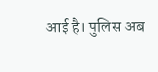आई है। पुलिस अब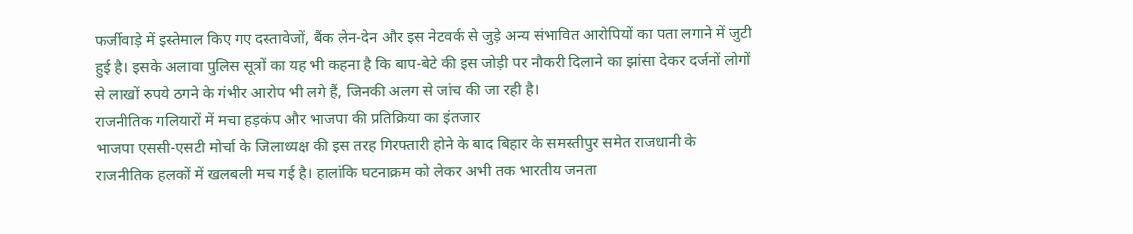फर्जीवाड़े में इस्तेमाल किए गए दस्तावेजों, बैंक लेन-देन और इस नेटवर्क से जुड़े अन्य संभावित आरोपियों का पता लगाने में जुटी हुई है। इसके अलावा पुलिस सूत्रों का यह भी कहना है कि बाप-बेटे की इस जोड़ी पर नौकरी दिलाने का झांसा देकर दर्जनों लोगों से लाखों रुपये ठगने के गंभीर आरोप भी लगे हैं, जिनकी अलग से जांच की जा रही है।
राजनीतिक गलियारों में मचा हड़कंप और भाजपा की प्रतिक्रिया का इंतजार
भाजपा एससी-एसटी मोर्चा के जिलाध्यक्ष की इस तरह गिरफ्तारी होने के बाद बिहार के समस्तीपुर समेत राजधानी के राजनीतिक हलकों में खलबली मच गई है। हालांकि घटनाक्रम को लेकर अभी तक भारतीय जनता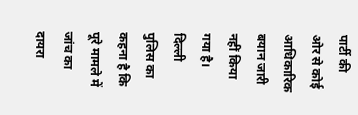पार्टी की ओर से कोई आधिकारिक बयान जारी नहीं किया गया है। दिल्ली पुलिस का कहना है कि पूरे मामले में जांच का दायरा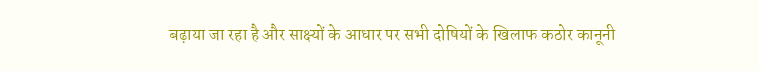बढ़ाया जा रहा है और साक्ष्यों के आधार पर सभी दोषियों के खिलाफ कठोर कानूनी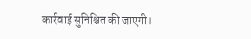कार्रवाई सुनिश्चित की जाएगी।